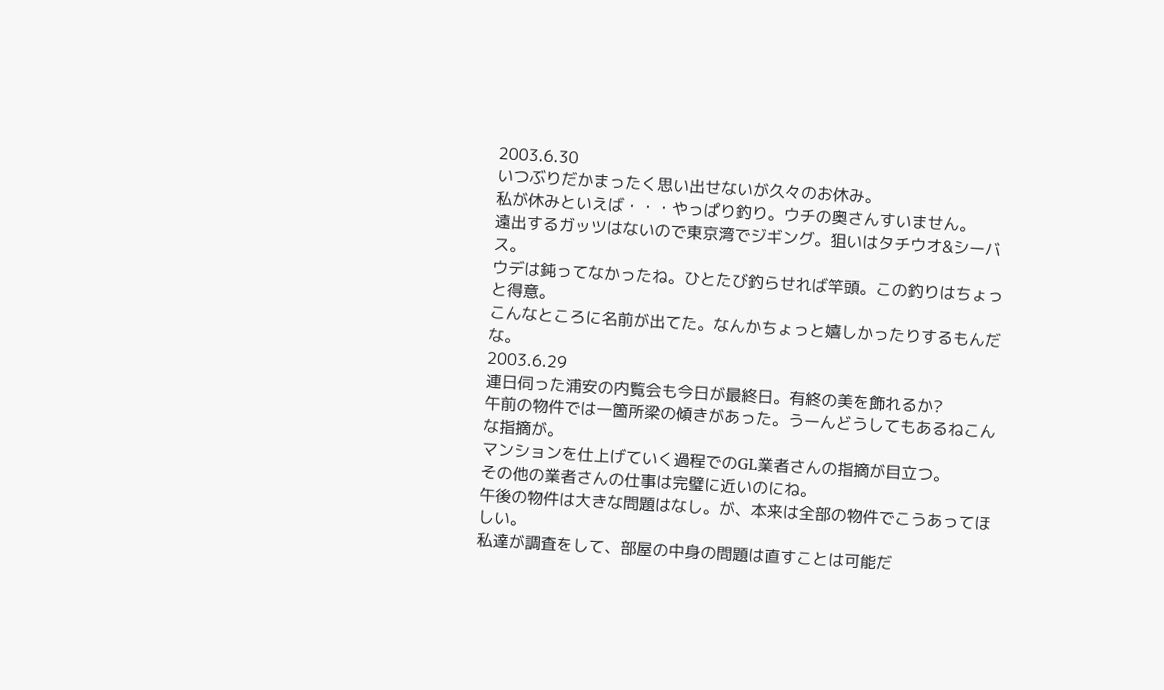2003.6.30
いつぶりだかまったく思い出せないが久々のお休み。
私が休みといえば・・・やっぱり釣り。ウチの奥さんすいません。
遠出するガッツはないので東京湾でジギング。狙いはタチウオ&シーバス。
ウデは鈍ってなかったね。ひとたび釣らせれば竿頭。この釣りはちょっと得意。
こんなところに名前が出てた。なんかちょっと嬉しかったりするもんだな。
2003.6.29
連日伺った浦安の内覧会も今日が最終日。有終の美を飾れるか?
午前の物件では一箇所梁の傾きがあった。うーんどうしてもあるねこんな指摘が。
マンションを仕上げていく過程でのGL業者さんの指摘が目立つ。
その他の業者さんの仕事は完璧に近いのにね。
午後の物件は大きな問題はなし。が、本来は全部の物件でこうあってほしい。
私達が調査をして、部屋の中身の問題は直すことは可能だ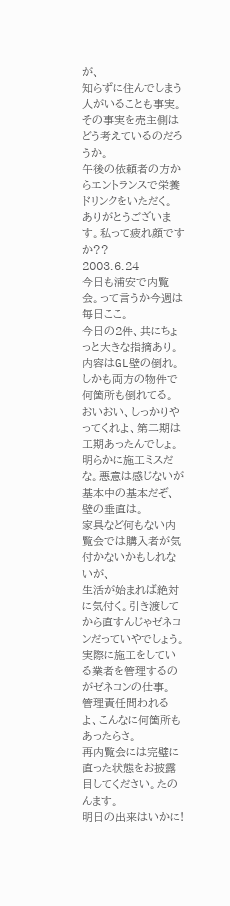が、
知らずに住んでしまう人がいることも事実。
その事実を売主側はどう考えているのだろうか。
午後の依頼者の方からエントランスで栄養ドリンクをいただく。
ありがとうございます。私って疲れ顔ですか??
2003.6.24
今日も浦安で内覧会。って言うか今週は毎日ここ。
今日の2件、共にちょっと大きな指摘あり。内容はGL壁の倒れ。
しかも両方の物件で何箇所も倒れてる。
おいおい、しっかりやってくれよ、第二期は工期あったんでしょ。
明らかに施工ミスだな。悪意は感じないが基本中の基本だぞ、壁の垂直は。
家具など何もない内覧会では購入者が気付かないかもしれないが、
生活が始まれば絶対に気付く。引き渡してから直すんじゃゼネコンだっていやでしょう。
実際に施工をしている業者を管理するのがゼネコンの仕事。
管理責任問われるよ、こんなに何箇所もあったらさ。
再内覧会には完璧に直った状態をお披露目してください。たのんます。
明日の出来はいかに!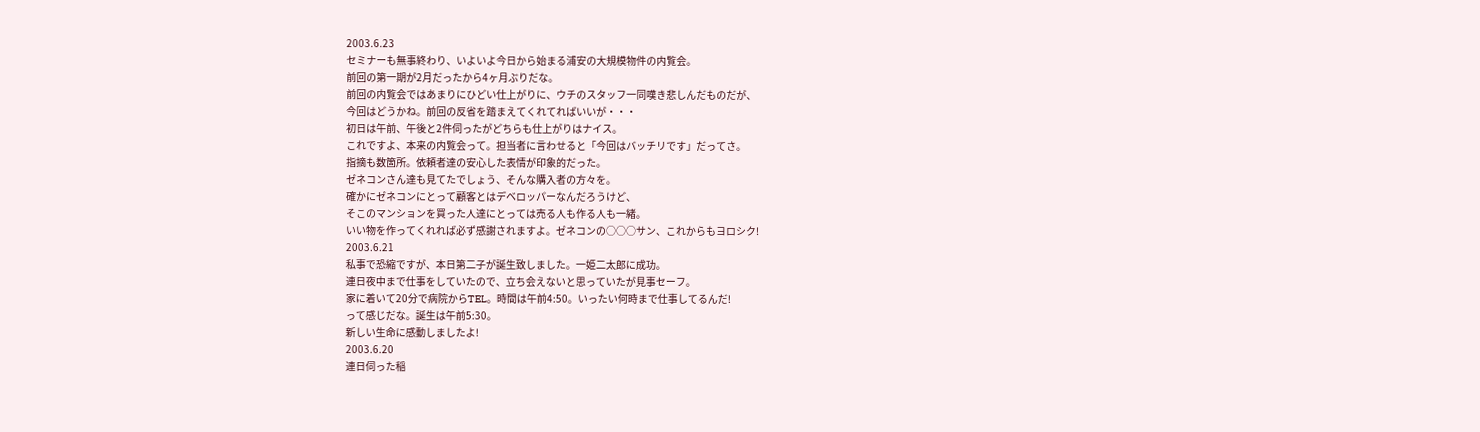2003.6.23
セミナーも無事終わり、いよいよ今日から始まる浦安の大規模物件の内覧会。
前回の第一期が2月だったから4ヶ月ぶりだな。
前回の内覧会ではあまりにひどい仕上がりに、ウチのスタッフ一同嘆き悲しんだものだが、
今回はどうかね。前回の反省を踏まえてくれてればいいが・・・
初日は午前、午後と2件伺ったがどちらも仕上がりはナイス。
これですよ、本来の内覧会って。担当者に言わせると「今回はバッチリです」だってさ。
指摘も数箇所。依頼者達の安心した表情が印象的だった。
ゼネコンさん達も見てたでしょう、そんな購入者の方々を。
確かにゼネコンにとって顧客とはデベロッパーなんだろうけど、
そこのマンションを買った人達にとっては売る人も作る人も一緒。
いい物を作ってくれれば必ず感謝されますよ。ゼネコンの○○○サン、これからもヨロシク!
2003.6.21
私事で恐縮ですが、本日第二子が誕生致しました。一姫二太郎に成功。
連日夜中まで仕事をしていたので、立ち会えないと思っていたが見事セーフ。
家に着いて20分で病院からTEL。時間は午前4:50。いったい何時まで仕事してるんだ!
って感じだな。誕生は午前5:30。
新しい生命に感動しましたよ!
2003.6.20
連日伺った稲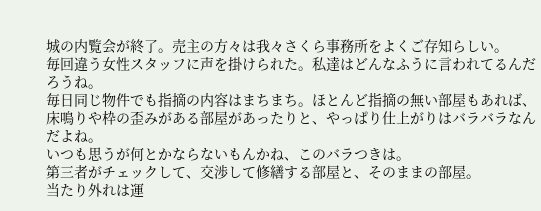城の内覧会が終了。売主の方々は我々さくら事務所をよくご存知らしい。
毎回違う女性スタッフに声を掛けられた。私達はどんなふうに言われてるんだろうね。
毎日同じ物件でも指摘の内容はまちまち。ほとんど指摘の無い部屋もあれば、
床鳴りや枠の歪みがある部屋があったりと、やっぱり仕上がりはバラバラなんだよね。
いつも思うが何とかならないもんかね、このバラつきは。
第三者がチェックして、交渉して修繕する部屋と、そのままの部屋。
当たり外れは運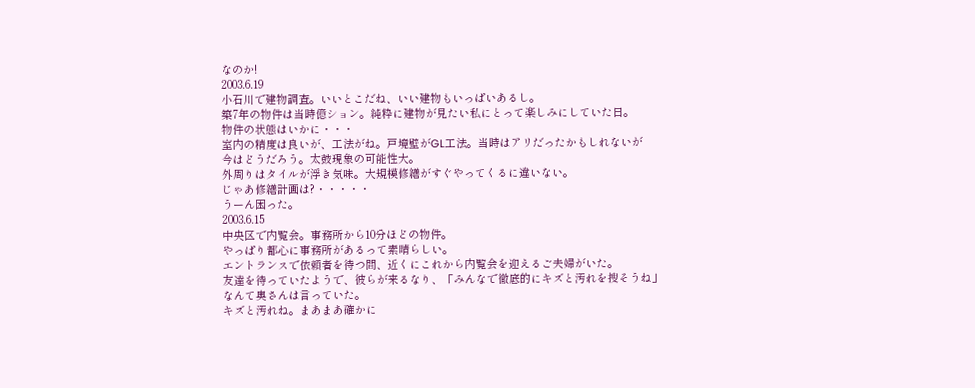なのか!
2003.6.19
小石川で建物調査。いいとこだね、いい建物もいっぱいあるし。
築7年の物件は当時億ション。純粋に建物が見たい私にとって楽しみにしていた日。
物件の状態はいかに・・・
室内の精度は良いが、工法がね。戸境壁がGL工法。当時はアリだったかもしれないが
今はどうだろう。太鼓現象の可能性大。
外周りはタイルが浮き気味。大規模修繕がすぐやってくるに違いない。
じゃあ修繕計画は?・・・・・
うーん困った。
2003.6.15
中央区で内覧会。事務所から10分ほどの物件。
やっぱり都心に事務所があるって素晴らしい。
エントランスで依頼者を待つ間、近くにこれから内覧会を迎えるご夫婦がいた。
友達を待っていたようで、彼らが来るなり、「みんなで徹底的にキズと汚れを捜そうね」
なんて奥さんは言っていた。
キズと汚れね。まあまあ確かに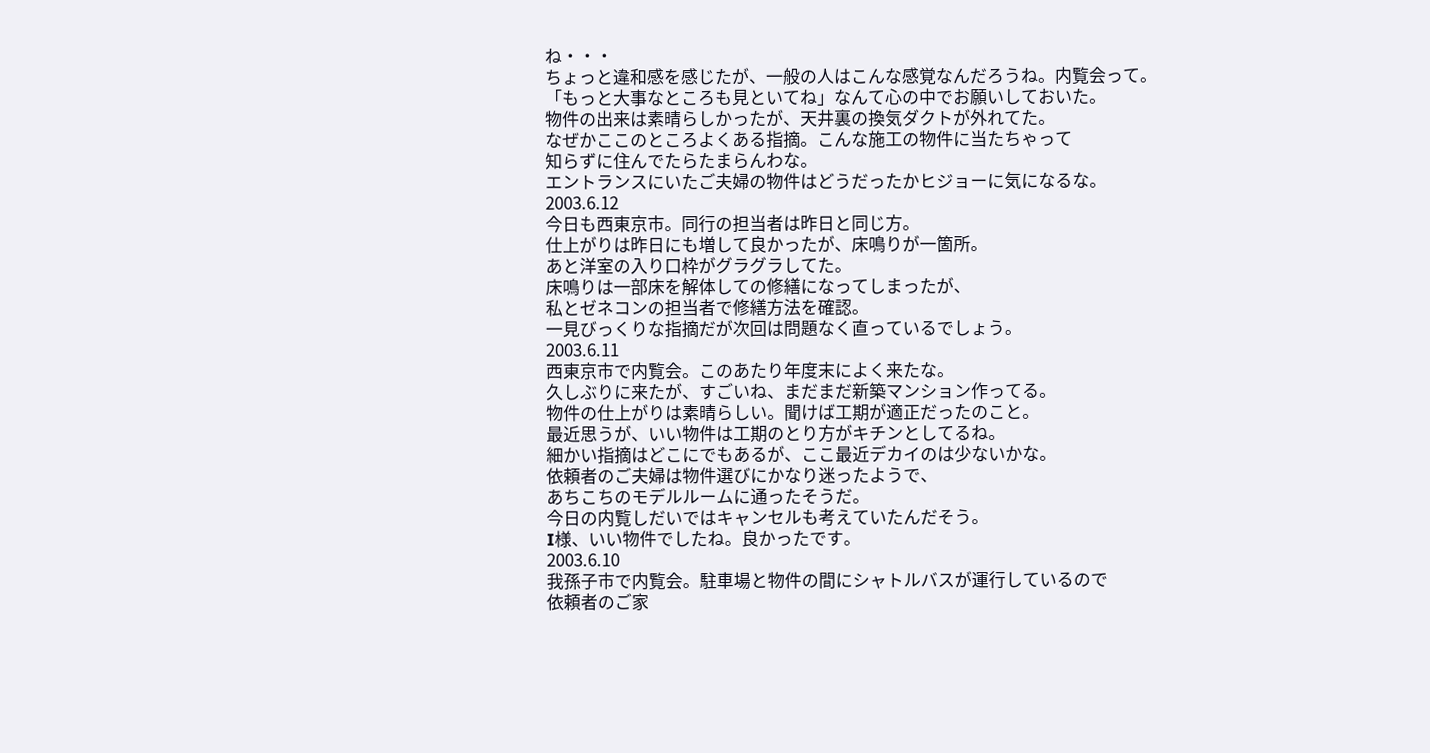ね・・・
ちょっと違和感を感じたが、一般の人はこんな感覚なんだろうね。内覧会って。
「もっと大事なところも見といてね」なんて心の中でお願いしておいた。
物件の出来は素晴らしかったが、天井裏の換気ダクトが外れてた。
なぜかここのところよくある指摘。こんな施工の物件に当たちゃって
知らずに住んでたらたまらんわな。
エントランスにいたご夫婦の物件はどうだったかヒジョーに気になるな。
2003.6.12
今日も西東京市。同行の担当者は昨日と同じ方。
仕上がりは昨日にも増して良かったが、床鳴りが一箇所。
あと洋室の入り口枠がグラグラしてた。
床鳴りは一部床を解体しての修繕になってしまったが、
私とゼネコンの担当者で修繕方法を確認。
一見びっくりな指摘だが次回は問題なく直っているでしょう。
2003.6.11
西東京市で内覧会。このあたり年度末によく来たな。
久しぶりに来たが、すごいね、まだまだ新築マンション作ってる。
物件の仕上がりは素晴らしい。聞けば工期が適正だったのこと。
最近思うが、いい物件は工期のとり方がキチンとしてるね。
細かい指摘はどこにでもあるが、ここ最近デカイのは少ないかな。
依頼者のご夫婦は物件選びにかなり迷ったようで、
あちこちのモデルルームに通ったそうだ。
今日の内覧しだいではキャンセルも考えていたんだそう。
I様、いい物件でしたね。良かったです。
2003.6.10
我孫子市で内覧会。駐車場と物件の間にシャトルバスが運行しているので
依頼者のご家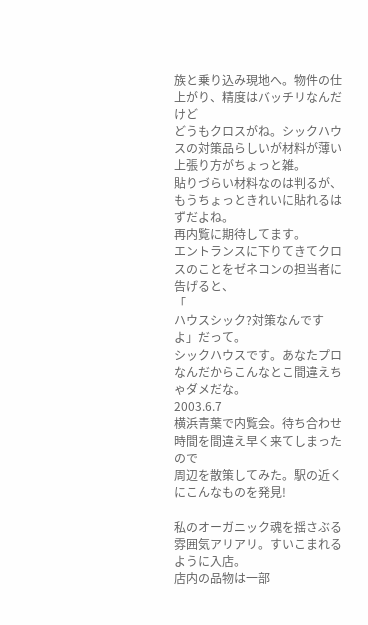族と乗り込み現地へ。物件の仕上がり、精度はバッチリなんだけど
どうもクロスがね。シックハウスの対策品らしいが材料が薄い上張り方がちょっと雑。
貼りづらい材料なのは判るが、もうちょっときれいに貼れるはずだよね。
再内覧に期待してます。
エントランスに下りてきてクロスのことをゼネコンの担当者に告げると、
「
ハウスシック?対策なんですよ」だって。
シックハウスです。あなたプロなんだからこんなとこ間違えちゃダメだな。
2003.6.7
横浜青葉で内覧会。待ち合わせ時間を間違え早く来てしまったので
周辺を散策してみた。駅の近くにこんなものを発見!

私のオーガニック魂を揺さぶる雰囲気アリアリ。すいこまれるように入店。
店内の品物は一部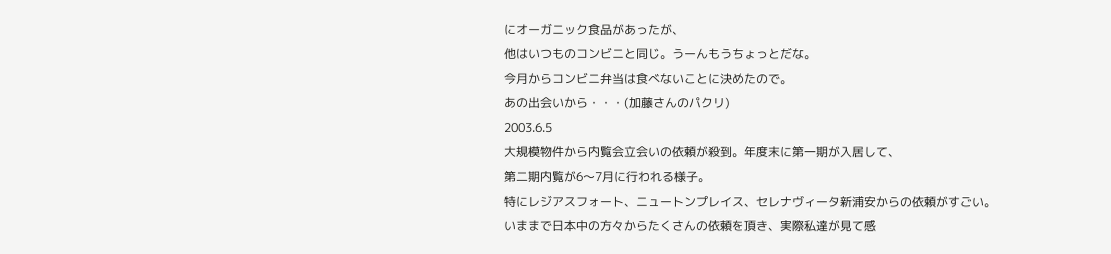にオーガニック食品があったが、
他はいつものコンビニと同じ。うーんもうちょっとだな。
今月からコンビニ弁当は食べないことに決めたので。
あの出会いから・・・(加藤さんのパクリ)
2003.6.5
大規模物件から内覧会立会いの依頼が殺到。年度末に第一期が入居して、
第二期内覧が6〜7月に行われる様子。
特にレジアスフォート、ニュートンプレイス、セレナヴィータ新浦安からの依頼がすごい。
いままで日本中の方々からたくさんの依頼を頂き、実際私達が見て感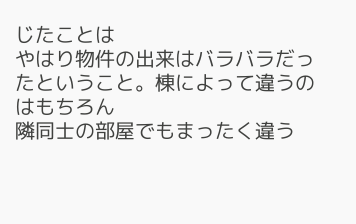じたことは
やはり物件の出来はバラバラだったということ。棟によって違うのはもちろん
隣同士の部屋でもまったく違う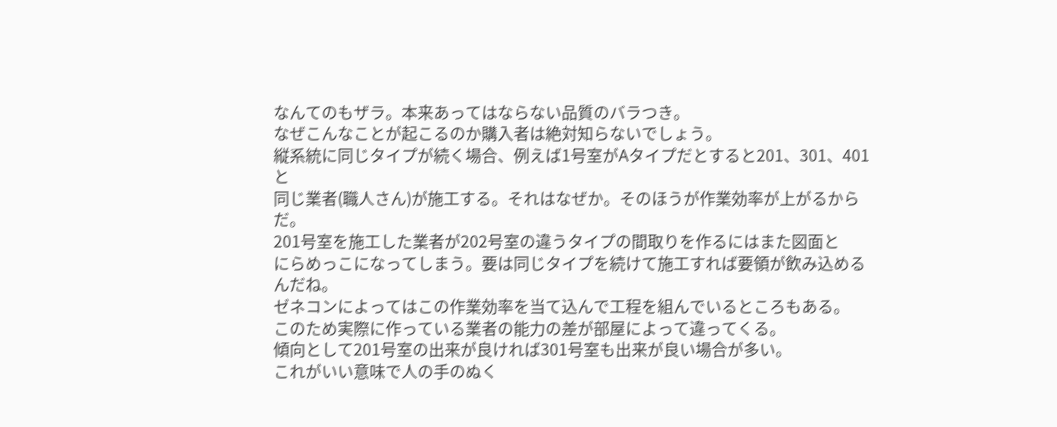なんてのもザラ。本来あってはならない品質のバラつき。
なぜこんなことが起こるのか購入者は絶対知らないでしょう。
縦系統に同じタイプが続く場合、例えば1号室がAタイプだとすると201、301、401と
同じ業者(職人さん)が施工する。それはなぜか。そのほうが作業効率が上がるからだ。
201号室を施工した業者が202号室の違うタイプの間取りを作るにはまた図面と
にらめっこになってしまう。要は同じタイプを続けて施工すれば要領が飲み込めるんだね。
ゼネコンによってはこの作業効率を当て込んで工程を組んでいるところもある。
このため実際に作っている業者の能力の差が部屋によって違ってくる。
傾向として201号室の出来が良ければ301号室も出来が良い場合が多い。
これがいい意味で人の手のぬく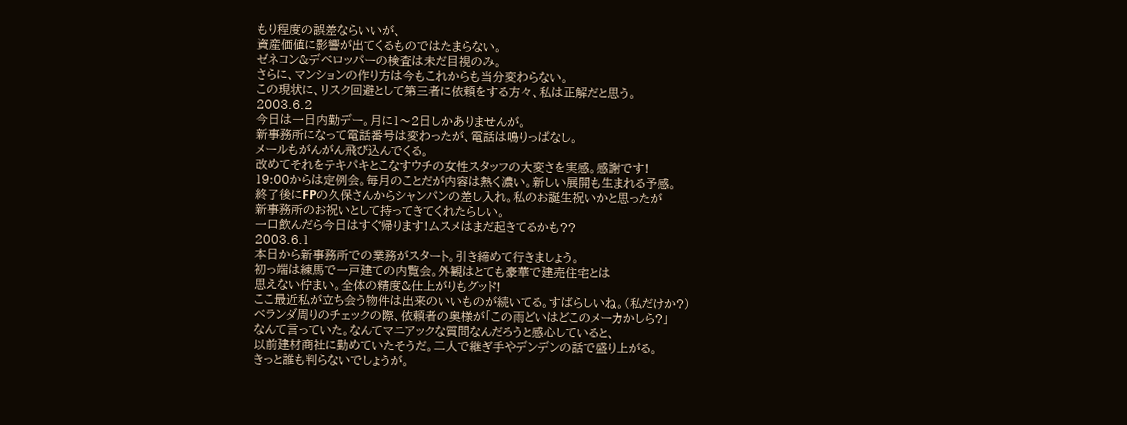もり程度の誤差ならいいが、
資産価値に影響が出てくるものではたまらない。
ゼネコン&デベロッパーの検査は未だ目視のみ。
さらに、マンションの作り方は今もこれからも当分変わらない。
この現状に、リスク回避として第三者に依頼をする方々、私は正解だと思う。
2003.6.2
今日は一日内勤デー。月に1〜2日しかありませんが。
新事務所になって電話番号は変わったが、電話は鳴りっぱなし。
メールもがんがん飛び込んでくる。
改めてそれをテキパキとこなすウチの女性スタッフの大変さを実感。感謝です!
19:00からは定例会。毎月のことだが内容は熱く濃い。新しい展開も生まれる予感。
終了後にFPの久保さんからシャンパンの差し入れ。私のお誕生祝いかと思ったが
新事務所のお祝いとして持ってきてくれたらしい。
一口飲んだら今日はすぐ帰ります!ムスメはまだ起きてるかも??
2003.6.1
本日から新事務所での業務がスタート。引き締めて行きましょう。
初っ端は練馬で一戸建ての内覧会。外観はとても豪華で建売住宅とは
思えない佇まい。全体の精度&仕上がりもグッド!
ここ最近私が立ち会う物件は出来のいいものが続いてる。すばらしいね。(私だけか?)
ベランダ周りのチェックの際、依頼者の奥様が「この雨どいはどこのメーカかしら?」
なんて言っていた。なんてマニアックな質問なんだろうと感心していると、
以前建材商社に勤めていたそうだ。二人で継ぎ手やデンデンの話で盛り上がる。
きっと誰も判らないでしょうが。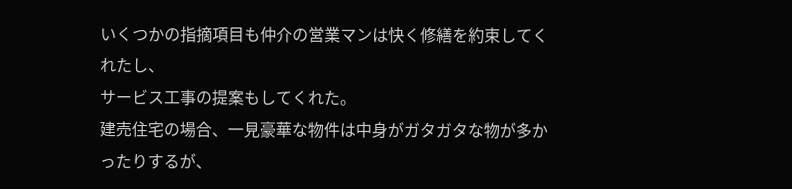いくつかの指摘項目も仲介の営業マンは快く修繕を約束してくれたし、
サービス工事の提案もしてくれた。
建売住宅の場合、一見豪華な物件は中身がガタガタな物が多かったりするが、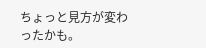ちょっと見方が変わったかも。